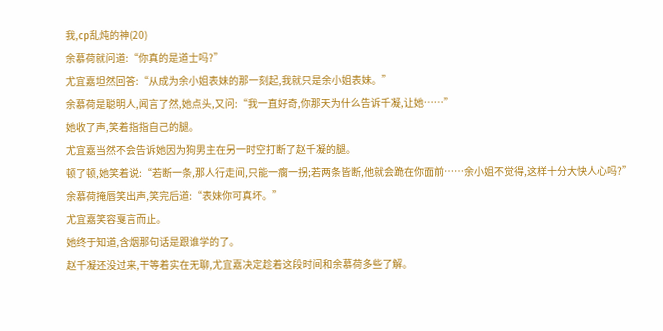我,cp乱炖的神(20)
余慕荷就问道:“你真的是道士吗?”
尤宜嘉坦然回答:“从成为余小姐表妹的那一刻起,我就只是余小姐表妹。”
余慕荷是聪明人,闻言了然,她点头,又问:“我一直好奇,你那天为什么告诉千凝,让她……”
她收了声,笑着指指自己的腿。
尤宜嘉当然不会告诉她因为狗男主在另一时空打断了赵千凝的腿。
顿了顿,她笑着说:“若断一条,那人行走间,只能一瘸一拐;若两条皆断,他就会跪在你面前……余小姐不觉得,这样十分大快人心吗?”
余慕荷掩唇笑出声,笑完后道:“表妹你可真坏。”
尤宜嘉笑容戛言而止。
她终于知道,含烟那句话是跟谁学的了。
赵千凝还没过来,干等着实在无聊,尤宜嘉决定趁着这段时间和余慕荷多些了解。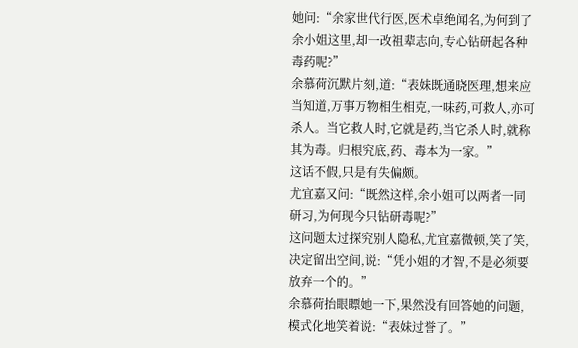她问:“余家世代行医,医术卓绝闻名,为何到了余小姐这里,却一改祖辈志向,专心钻研起各种毒药呢?”
余慕荷沉默片刻,道:“表妹既通晓医理,想来应当知道,万事万物相生相克,一味药,可救人,亦可杀人。当它救人时,它就是药,当它杀人时,就称其为毒。归根究底,药、毒本为一家。”
这话不假,只是有失偏颇。
尤宜嘉又问:“既然这样,余小姐可以两者一同研习,为何现今只钻研毒呢?”
这问题太过探究别人隐私,尤宜嘉微顿,笑了笑,决定留出空间,说:“凭小姐的才智,不是必须要放弃一个的。”
余慕荷抬眼瞟她一下,果然没有回答她的问题,模式化地笑着说:“表妹过誉了。”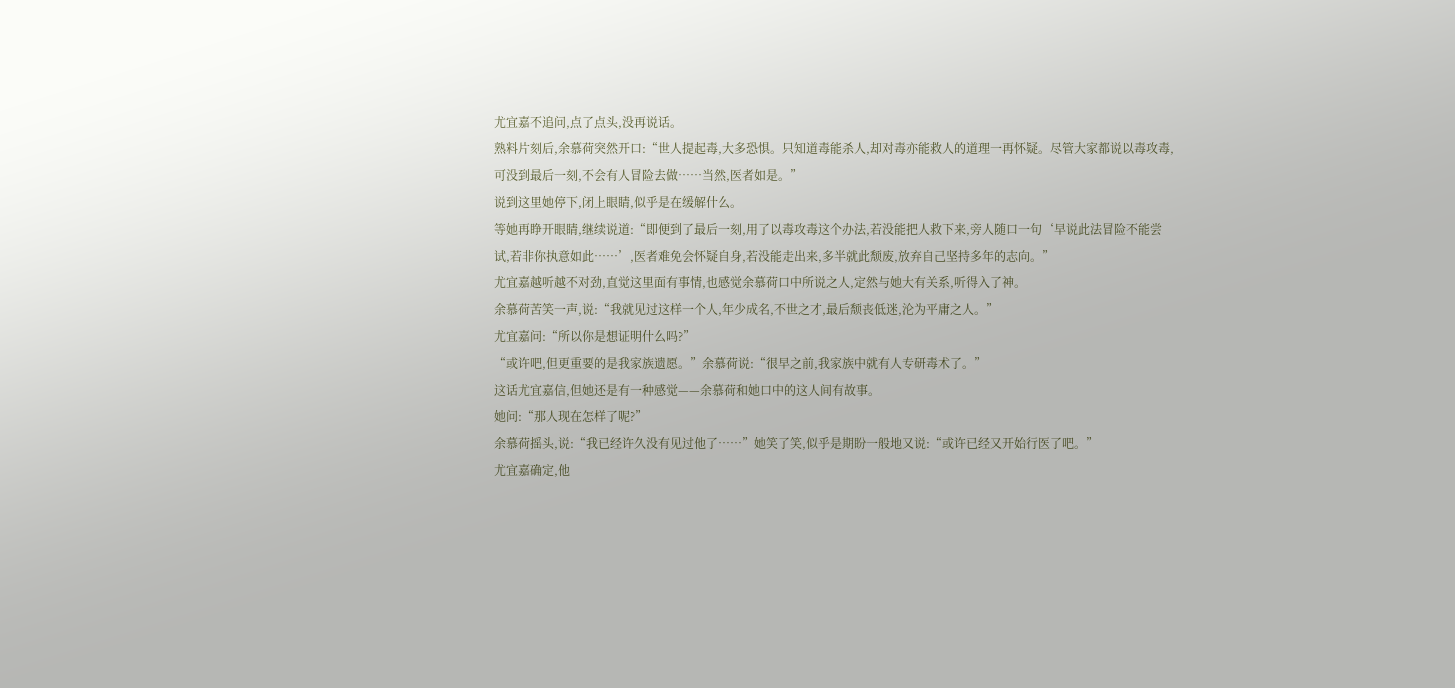尤宜嘉不追问,点了点头,没再说话。
熟料片刻后,余慕荷突然开口:“世人提起毒,大多恐惧。只知道毒能杀人,却对毒亦能救人的道理一再怀疑。尽管大家都说以毒攻毒,可没到最后一刻,不会有人冒险去做……当然,医者如是。”
说到这里她停下,闭上眼睛,似乎是在缓解什么。
等她再睁开眼睛,继续说道:“即便到了最后一刻,用了以毒攻毒这个办法,若没能把人救下来,旁人随口一句‘早说此法冒险不能尝试,若非你执意如此……’,医者难免会怀疑自身,若没能走出来,多半就此颓废,放弃自己坚持多年的志向。”
尤宜嘉越听越不对劲,直觉这里面有事情,也感觉余慕荷口中所说之人,定然与她大有关系,听得入了神。
余慕荷苦笑一声,说:“我就见过这样一个人,年少成名,不世之才,最后颓丧低迷,沦为平庸之人。”
尤宜嘉问:“所以你是想证明什么吗?”
“或许吧,但更重要的是我家族遗愿。”余慕荷说:“很早之前,我家族中就有人专研毒术了。”
这话尤宜嘉信,但她还是有一种感觉——余慕荷和她口中的这人间有故事。
她问:“那人现在怎样了呢?”
余慕荷摇头,说:“我已经许久没有见过他了……”她笑了笑,似乎是期盼一般地又说:“或许已经又开始行医了吧。”
尤宜嘉确定,他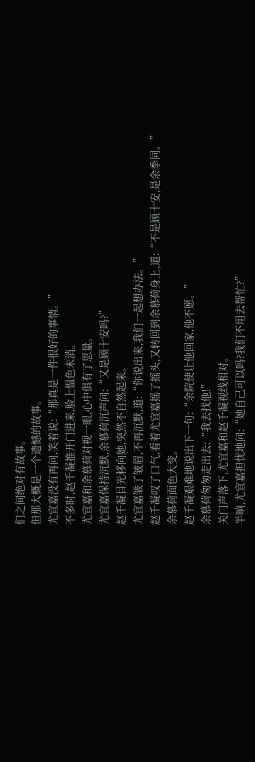们之间绝对有故事。
但那大概是一个遗憾的故事。
尤宜嘉没有再问,笑着说:“那真是一件很好的事情。”
不多时,赵千凝推开门进来,脸上愠色未消。
尤宜嘉和余慕荷对视一眼,心中俱有了思量。
尤宜嘉保持沉默,余慕荷沉声问:“又是顾十安吗?”
赵千凝目光移向她,突然不自然起来。
尤宜嘉皱了皱眉,不再沉默,道:“你说出来,我们一起想办法。”
赵千凝叹了口气,看着尤宜嘉摇了摇头,又转回到余慕荷身上,道:“不是顾十安,是余季同。”
余慕荷面色大变。
赵千凝艰难地说出下一句:“余院使让他回家,他不愿。”
余慕荷匆匆走出去:“我去找他!”
关门声落下,尤宜嘉和赵千凝视线相对。
半晌,尤宜嘉担忧地问:“她自己可以吗?我们不用去帮忙?”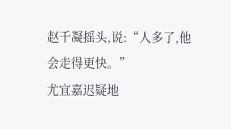赵千凝摇头,说:“人多了,他会走得更快。”
尤宜嘉迟疑地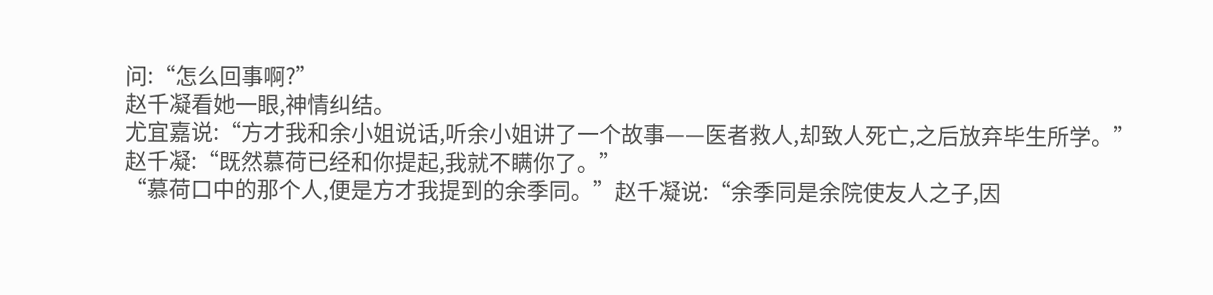问:“怎么回事啊?”
赵千凝看她一眼,神情纠结。
尤宜嘉说:“方才我和余小姐说话,听余小姐讲了一个故事——医者救人,却致人死亡,之后放弃毕生所学。”
赵千凝:“既然慕荷已经和你提起,我就不瞒你了。”
“慕荷口中的那个人,便是方才我提到的余季同。”赵千凝说:“余季同是余院使友人之子,因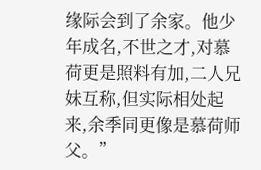缘际会到了余家。他少年成名,不世之才,对慕荷更是照料有加,二人兄妹互称,但实际相处起来,余季同更像是慕荷师父。”